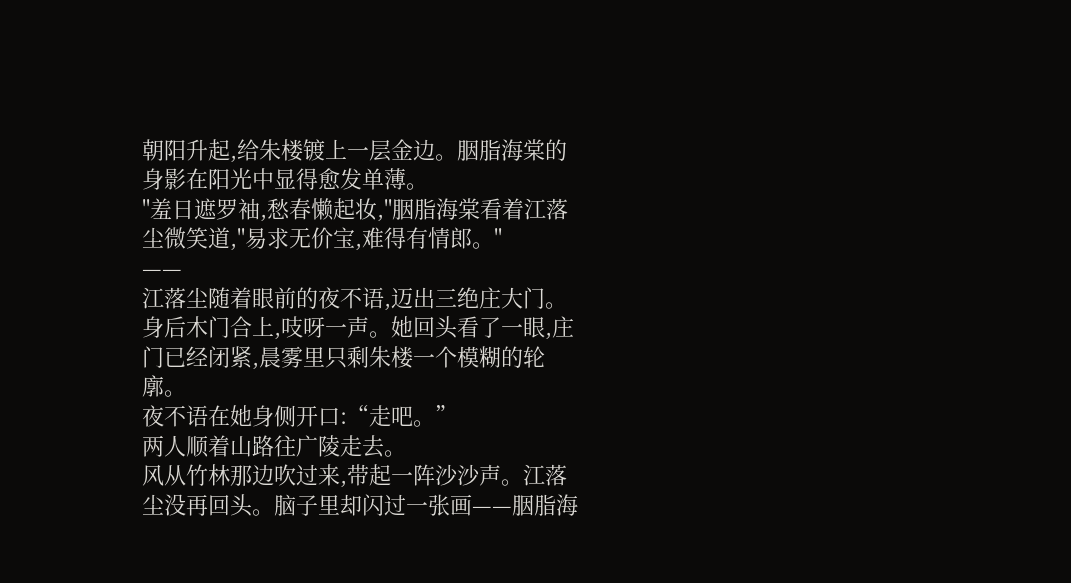朝阳升起,给朱楼镀上一层金边。胭脂海棠的身影在阳光中显得愈发单薄。
"羞日遮罗袖,愁春懒起妆,"胭脂海棠看着江落尘微笑道,"易求无价宝,难得有情郎。"
——
江落尘随着眼前的夜不语,迈出三绝庄大门。
身后木门合上,吱呀一声。她回头看了一眼,庄门已经闭紧,晨雾里只剩朱楼一个模糊的轮廓。
夜不语在她身侧开口:“走吧。”
两人顺着山路往广陵走去。
风从竹林那边吹过来,带起一阵沙沙声。江落尘没再回头。脑子里却闪过一张画——胭脂海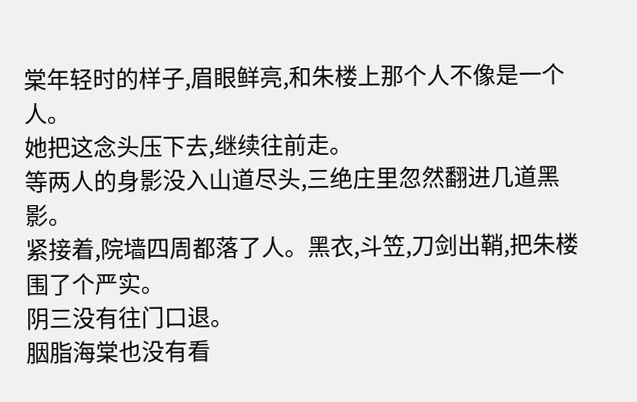棠年轻时的样子,眉眼鲜亮,和朱楼上那个人不像是一个人。
她把这念头压下去,继续往前走。
等两人的身影没入山道尽头,三绝庄里忽然翻进几道黑影。
紧接着,院墙四周都落了人。黑衣,斗笠,刀剑出鞘,把朱楼围了个严实。
阴三没有往门口退。
胭脂海棠也没有看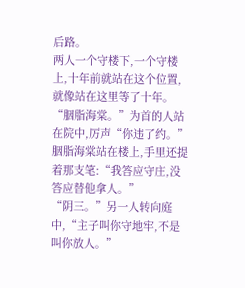后路。
两人一个守楼下,一个守楼上,十年前就站在这个位置,就像站在这里等了十年。
“胭脂海棠。”为首的人站在院中,厉声“你违了约。”
胭脂海棠站在楼上,手里还提着那支笔:“我答应守庄,没答应替他拿人。”
“阴三。”另一人转向庭中,“主子叫你守地牢,不是叫你放人。”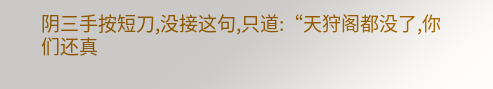阴三手按短刀,没接这句,只道:“天狩阁都没了,你们还真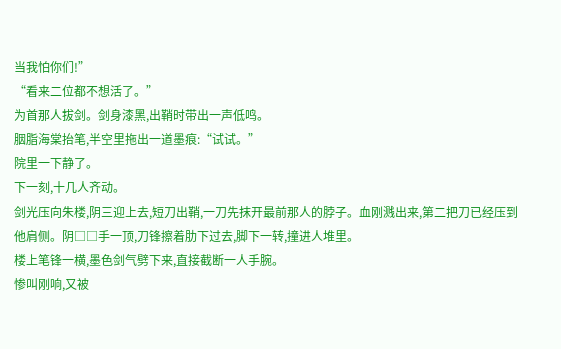当我怕你们!”
“看来二位都不想活了。”
为首那人拔剑。剑身漆黑,出鞘时带出一声低鸣。
胭脂海棠抬笔,半空里拖出一道墨痕:“试试。”
院里一下静了。
下一刻,十几人齐动。
剑光压向朱楼,阴三迎上去,短刀出鞘,一刀先抹开最前那人的脖子。血刚溅出来,第二把刀已经压到他肩侧。阴□□手一顶,刀锋擦着肋下过去,脚下一转,撞进人堆里。
楼上笔锋一横,墨色剑气劈下来,直接截断一人手腕。
惨叫刚响,又被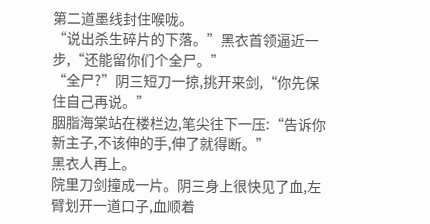第二道墨线封住喉咙。
“说出杀生碎片的下落。”黑衣首领逼近一步,“还能留你们个全尸。”
“全尸?”阴三短刀一掠,挑开来剑,“你先保住自己再说。”
胭脂海棠站在楼栏边,笔尖往下一压:“告诉你新主子,不该伸的手,伸了就得断。”
黑衣人再上。
院里刀剑撞成一片。阴三身上很快见了血,左臂划开一道口子,血顺着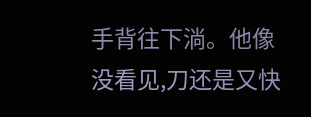手背往下淌。他像没看见,刀还是又快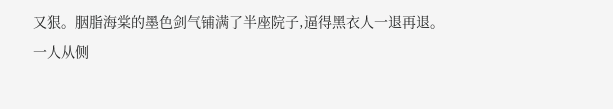又狠。胭脂海棠的墨色剑气铺满了半座院子,逼得黑衣人一退再退。
一人从侧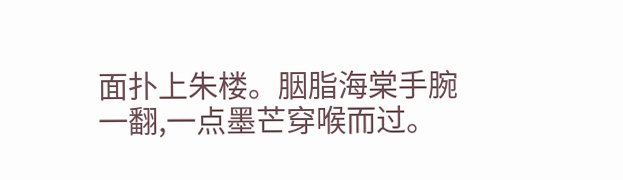面扑上朱楼。胭脂海棠手腕一翻,一点墨芒穿喉而过。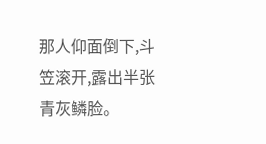那人仰面倒下,斗笠滚开,露出半张青灰鳞脸。